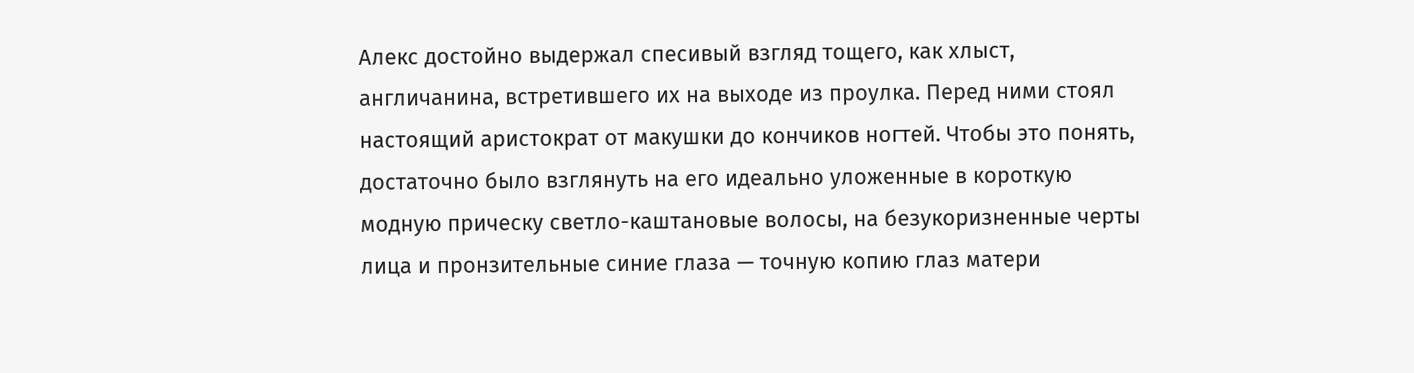Алекс достойно выдержал спесивый взгляд тощего, как хлыст, англичанина, встретившего их на выходе из проулка. Перед ними стоял настоящий аристократ от макушки до кончиков ногтей. Чтобы это понять, достаточно было взглянуть на его идеально уложенные в короткую модную прическу светло-каштановые волосы, на безукоризненные черты лица и пронзительные синие глаза — точную копию глаз матери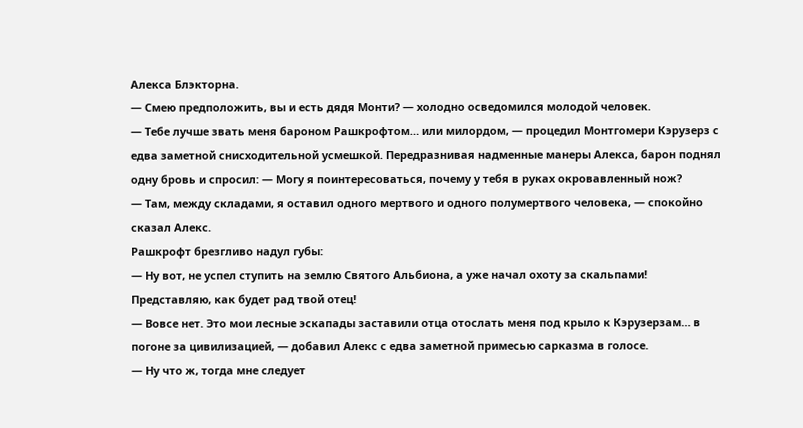Алекса Блэкторна.
— Смею предположить, вы и есть дядя Монти? — холодно осведомился молодой человек.
— Тебе лучше звать меня бароном Рашкрофтом… или милордом, — процедил Монтгомери Кэрузерз с едва заметной снисходительной усмешкой. Передразнивая надменные манеры Алекса, барон поднял одну бровь и спросил: — Могу я поинтересоваться, почему у тебя в руках окровавленный нож?
— Там, между складами, я оставил одного мертвого и одного полумертвого человека, — спокойно сказал Алекс.
Рашкрофт брезгливо надул губы:
— Ну вот, не успел ступить на землю Святого Альбиона, а уже начал охоту за скальпами! Представляю, как будет рад твой отец!
— Вовсе нет. Это мои лесные эскапады заставили отца отослать меня под крыло к Кэрузерзам… в погоне за цивилизацией, — добавил Алекс с едва заметной примесью сарказма в голосе.
— Ну что ж, тогда мне следует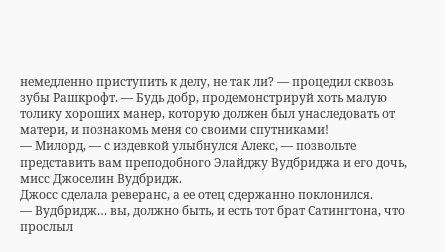немедленно приступить к делу, не так ли? — процедил сквозь зубы Рашкрофт. — Будь добр, продемонстрируй хоть малую толику хороших манер, которую должен был унаследовать от матери, и познакомь меня со своими спутниками!
— Милорд, — с издевкой улыбнулся Алекс, — позвольте представить вам преподобного Элайджу Вудбриджа и его дочь, мисс Джоселин Вудбридж.
Джосс сделала реверанс, а ее отец сдержанно поклонился.
— Вудбридж… вы, должно быть, и есть тот брат Сатингтона, что прослыл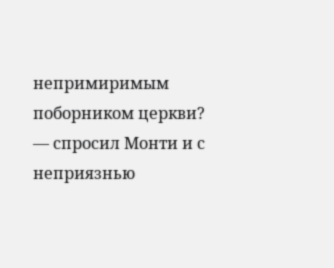непримиримым поборником церкви? — спросил Монти и с неприязнью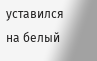уставился на белый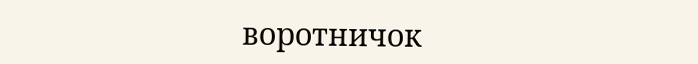воротничок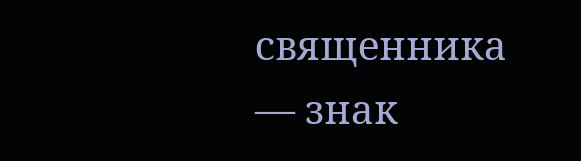священника — знак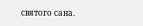святого сана.